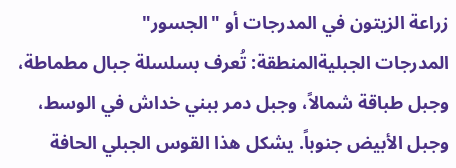زراعة الزيتون في المدرجات أو "الجسور"
المدرجات الجبليةالمنطقة: تُعرف بسلسلة جبال مطماطة، وجبل طباقة شمالاً، وجبل دمر ببني خداش في الوسط، وجبل الأبيض جنوباً. يشكل هذا القوس الجبلي الحافة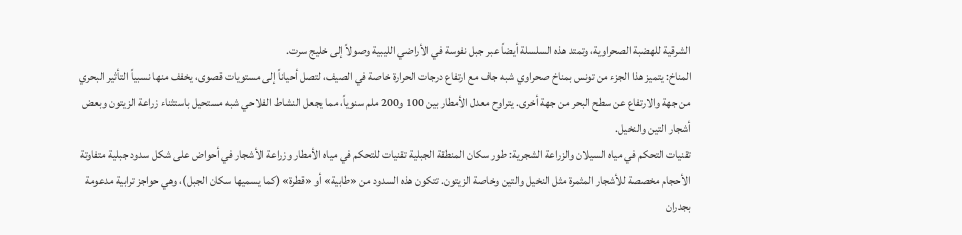الشرقية للهضبة الصحراوية، وتمتد هذه السلسلة أيضاً عبر جبل نفوسة في الأراضي الليبية وصولاً إلى خليج سرت.
المناخ: يتميز هذا الجزء من تونس بمناخ صحراوي شبه جاف مع ارتفاع درجات الحرارة خاصة في الصيف، لتصل أحياناً إلى مستويات قصوى، يخفف منها نسبياً التأثير البحري من جهة والارتفاع عن سطح البحر من جهة أخرى. يتراوح معدل الأمطار بين 100 و200 ملم سنوياً، مما يجعل النشاط الفلاحي شبه مستحيل باستثناء زراعة الزيتون وبعض أشجار التين والنخيل.
تقنيات التحكم في مياه السيلان والزراعة الشجرية: طور سكان المنطقة الجبلية تقنيات للتحكم في مياه الأمطار وزراعة الأشجار في أحواض على شكل سدود جبلية متفاوتة الأحجام مخصصة للأشجار المثمرة مثل النخيل والتين وخاصة الزيتون. تتكون هذه السدود من «طابية» أو «قطرة» (كما يسميها سكان الجبل)، وهي حواجز ترابية مدعومة بجدران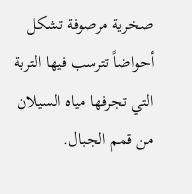صخرية مرصوفة تشكل أحواضاً تترسب فيها التربة التي تجرفها مياه السيلان من قمم الجبال.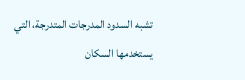تشبه السدود المدرجات المتدرجة، التي يستخدمها السكان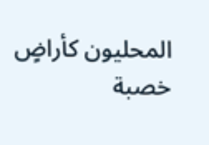المحليون كأراضٍ خصبة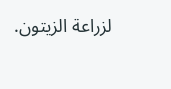لزراعة الزيتون.